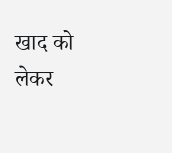खाद को लेकर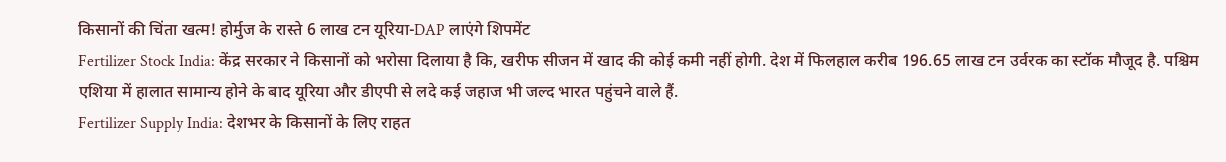किसानों की चिंता खत्म! होर्मुज के रास्ते 6 लाख टन यूरिया-DAP लाएंगे शिपमेंट
Fertilizer Stock India: केंद्र सरकार ने किसानों को भरोसा दिलाया है कि, खरीफ सीजन में खाद की कोई कमी नहीं होगी. देश में फिलहाल करीब 196.65 लाख टन उर्वरक का स्टॉक मौजूद है. पश्चिम एशिया में हालात सामान्य होने के बाद यूरिया और डीएपी से लदे कई जहाज भी जल्द भारत पहुंचने वाले हैं.
Fertilizer Supply India: देशभर के किसानों के लिए राहत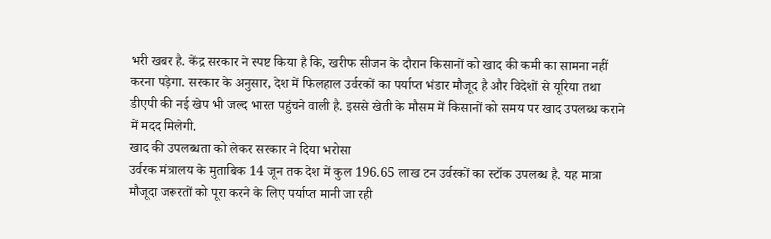भरी खबर है. केंद्र सरकार ने स्पष्ट किया है कि, खरीफ सीजन के दौरान किसानों को खाद की कमी का सामना नहीं करना पड़ेगा. सरकार के अनुसार, देश में फिलहाल उर्वरकों का पर्याप्त भंडार मौजूद है और विदेशों से यूरिया तथा डीएपी की नई खेप भी जल्द भारत पहुंचने वाली है. इससे खेती के मौसम में किसानों को समय पर खाद उपलब्ध कराने में मदद मिलेगी.
खाद की उपलब्धता को लेकर सरकार ने दिया भरोसा
उर्वरक मंत्रालय के मुताबिक 14 जून तक देश में कुल 196.65 लाख टन उर्वरकों का स्टॉक उपलब्ध है. यह मात्रा मौजूदा जरूरतों को पूरा करने के लिए पर्याप्त मानी जा रही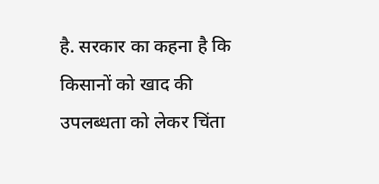है. सरकार का कहना है कि किसानों को खाद की उपलब्धता को लेकर चिंता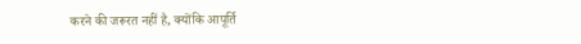करने की जरूरत नहीं है, क्योंकि आपूर्ति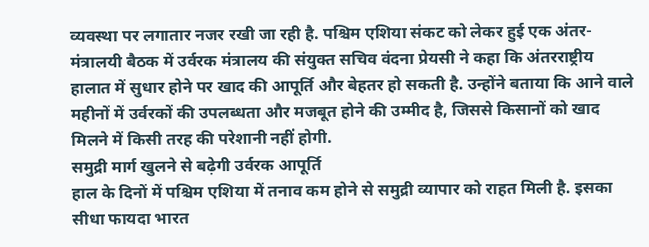व्यवस्था पर लगातार नजर रखी जा रही है. पश्चिम एशिया संकट को लेकर हुई एक अंतर-मंत्रालयी बैठक में उर्वरक मंत्रालय की संयुक्त सचिव वंदना प्रेयसी ने कहा कि अंतरराष्ट्रीय हालात में सुधार होने पर खाद की आपूर्ति और बेहतर हो सकती है. उन्होंने बताया कि आने वाले महीनों में उर्वरकों की उपलब्धता और मजबूत होने की उम्मीद है, जिससे किसानों को खाद मिलने में किसी तरह की परेशानी नहीं होगी.
समुद्री मार्ग खुलने से बढ़ेगी उर्वरक आपूर्ति
हाल के दिनों में पश्चिम एशिया में तनाव कम होने से समुद्री व्यापार को राहत मिली है. इसका सीधा फायदा भारत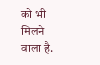को भी मिलने वाला है.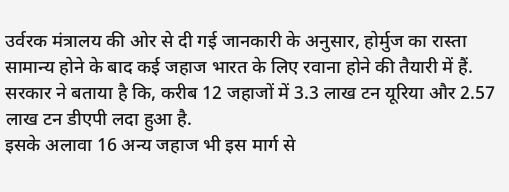उर्वरक मंत्रालय की ओर से दी गई जानकारी के अनुसार, होर्मुज का रास्ता सामान्य होने के बाद कई जहाज भारत के लिए रवाना होने की तैयारी में हैं. सरकार ने बताया है कि, करीब 12 जहाजों में 3.3 लाख टन यूरिया और 2.57 लाख टन डीएपी लदा हुआ है.
इसके अलावा 16 अन्य जहाज भी इस मार्ग से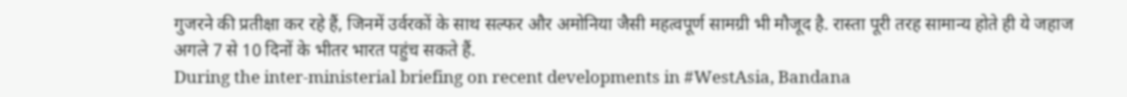गुजरने की प्रतीक्षा कर रहे हैं, जिनमें उर्वरकों के साथ सल्फर और अमोनिया जैसी महत्वपूर्ण सामग्री भी मौजूद है. रास्ता पूरी तरह सामान्य होते ही ये जहाज अगले 7 से 10 दिनों के भीतर भारत पहुंच सकते हैं.
During the inter-ministerial briefing on recent developments in #WestAsia, Bandana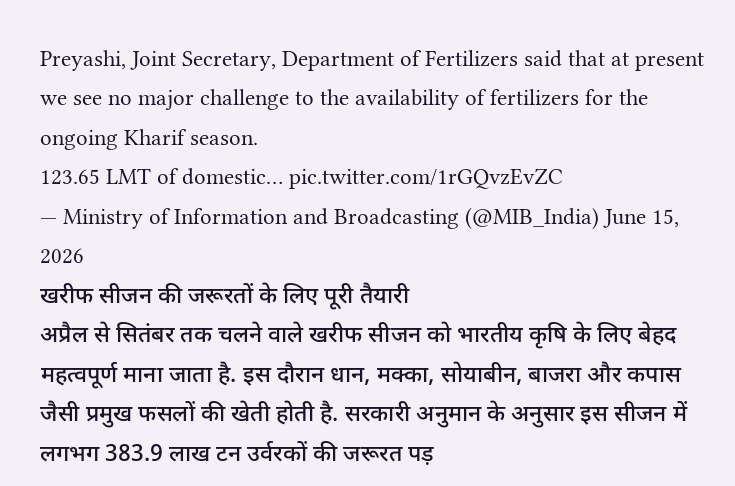Preyashi, Joint Secretary, Department of Fertilizers said that at present we see no major challenge to the availability of fertilizers for the ongoing Kharif season.
123.65 LMT of domestic… pic.twitter.com/1rGQvzEvZC
— Ministry of Information and Broadcasting (@MIB_India) June 15, 2026
खरीफ सीजन की जरूरतों के लिए पूरी तैयारी
अप्रैल से सितंबर तक चलने वाले खरीफ सीजन को भारतीय कृषि के लिए बेहद महत्वपूर्ण माना जाता है. इस दौरान धान, मक्का, सोयाबीन, बाजरा और कपास जैसी प्रमुख फसलों की खेती होती है. सरकारी अनुमान के अनुसार इस सीजन में लगभग 383.9 लाख टन उर्वरकों की जरूरत पड़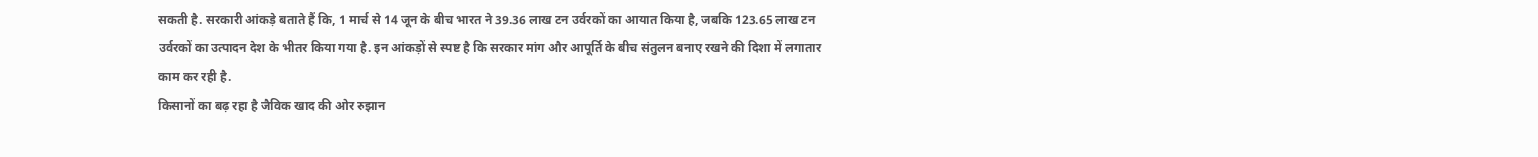सकती है. सरकारी आंकड़े बताते हैं कि, 1 मार्च से 14 जून के बीच भारत ने 39.36 लाख टन उर्वरकों का आयात किया है, जबकि 123.65 लाख टन उर्वरकों का उत्पादन देश के भीतर किया गया है. इन आंकड़ों से स्पष्ट है कि सरकार मांग और आपूर्ति के बीच संतुलन बनाए रखने की दिशा में लगातार काम कर रही है.
किसानों का बढ़ रहा है जैविक खाद की ओर रुझान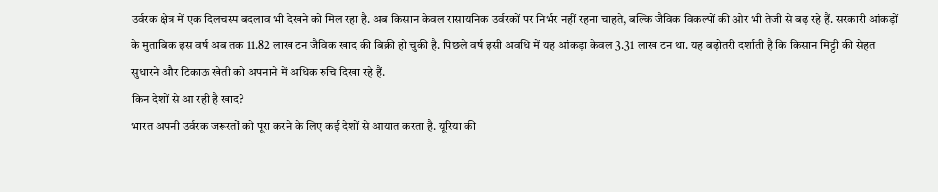उर्वरक क्षेत्र में एक दिलचस्प बदलाव भी देखने को मिल रहा है. अब किसान केवल रासायनिक उर्वरकों पर निर्भर नहीं रहना चाहते, बल्कि जैविक विकल्पों की ओर भी तेजी से बढ़ रहे हैं. सरकारी आंकड़ों के मुताबिक इस वर्ष अब तक 11.82 लाख टन जैविक खाद की बिक्री हो चुकी है. पिछले वर्ष इसी अवधि में यह आंकड़ा केवल 3.31 लाख टन था. यह बढ़ोतरी दर्शाती है कि किसान मिट्टी की सेहत सुधारने और टिकाऊ खेती को अपनाने में अधिक रुचि दिखा रहे हैं.
किन देशों से आ रही है खाद?
भारत अपनी उर्वरक जरूरतों को पूरा करने के लिए कई देशों से आयात करता है. यूरिया की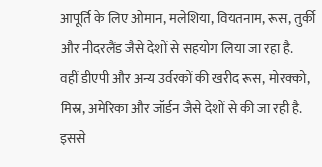आपूर्ति के लिए ओमान, मलेशिया, वियतनाम, रूस, तुर्की और नीदरलैंड जैसे देशों से सहयोग लिया जा रहा है.
वहीं डीएपी और अन्य उर्वरकों की खरीद रूस, मोरक्को, मिस्र, अमेरिका और जॉर्डन जैसे देशों से की जा रही है. इससे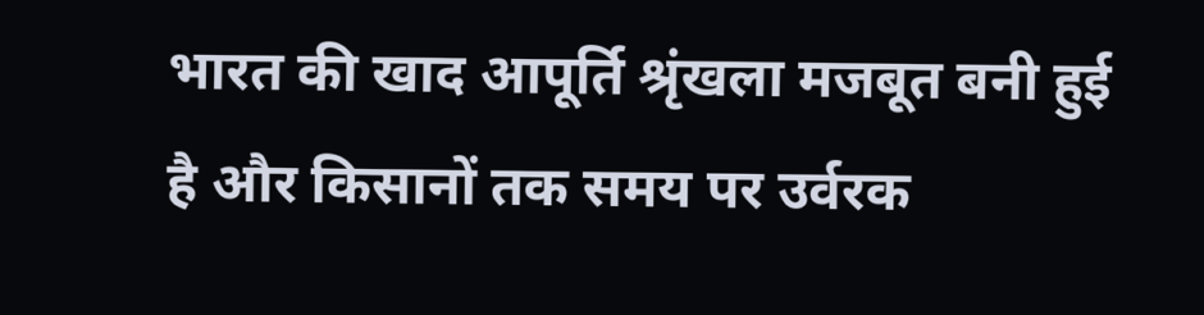भारत की खाद आपूर्ति श्रृंखला मजबूत बनी हुई है और किसानों तक समय पर उर्वरक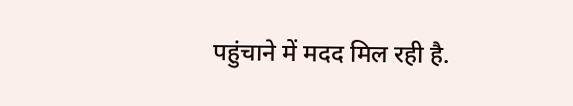पहुंचाने में मदद मिल रही है.